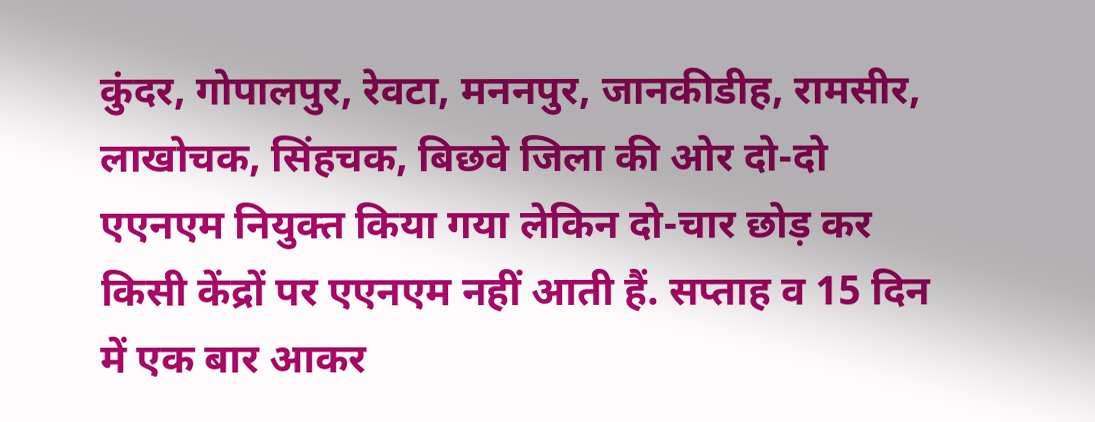कुंदर, गोपालपुर, रेवटा, मननपुर, जानकीडीह, रामसीर, लाखोचक, सिंहचक, बिछवे जिला की ओर दो-दो एएनएम नियुक्त किया गया लेकिन दो-चार छोड़ कर किसी केंद्रों पर एएनएम नहीं आती हैं. सप्ताह व 15 दिन में एक बार आकर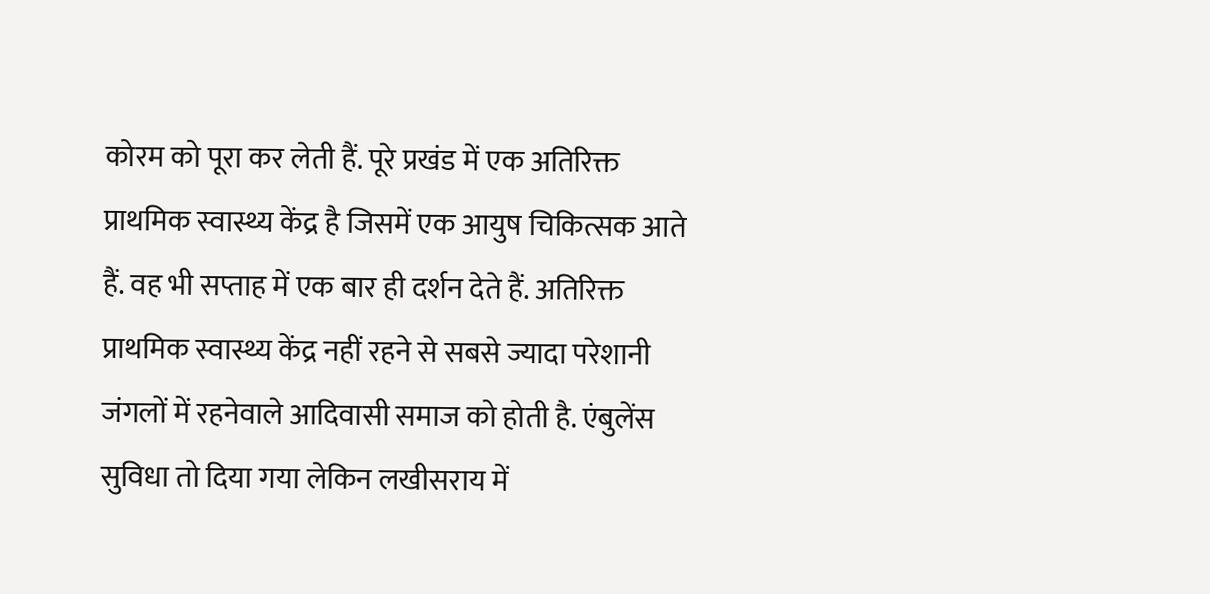कोरम को पूरा कर लेती हैं. पूरे प्रखंड में एक अतिरिक्त प्राथमिक स्वास्थ्य केंद्र है जिसमें एक आयुष चिकित्सक आते हैं. वह भी सप्ताह में एक बार ही दर्शन देते हैं. अतिरिक्त प्राथमिक स्वास्थ्य केंद्र नहीं रहने से सबसे ज्यादा परेशानी जंगलों में रहनेवाले आदिवासी समाज को होती है. एंबुलेंस सुविधा तो दिया गया लेकिन लखीसराय में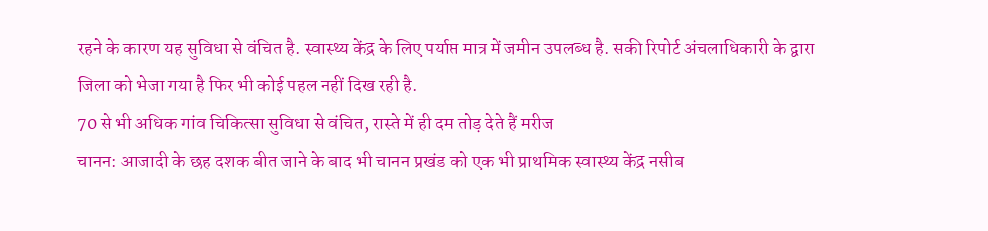रहने के कारण यह सुविधा से वंचित है. स्वास्थ्य केंद्र के लिए पर्याप्त मात्र में जमीन उपलब्ध है. सकी रिपोर्ट अंचलाधिकारी के द्वारा जिला को भेजा गया है फिर भी कोई पहल नहीं दिख रही है.
70 से भी अधिक गांव चिकित्सा सुविधा से वंचित, रास्ते में ही दम तोड़ देते हैं मरीज
चानन: आजादी के छह दशक बीत जाने के बाद भी चानन प्रखंड को एक भी प्राथमिक स्वास्थ्य केंद्र नसीब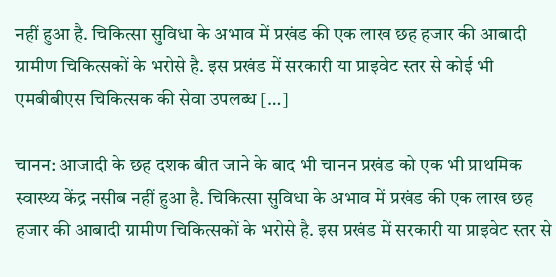नहीं हुआ है. चिकित्सा सुविधा के अभाव में प्रखंड की एक लाख छह हजार की आबादी ग्रामीण चिकित्सकों के भरोसे है. इस प्रखंड में सरकारी या प्राइवेट स्तर से कोई भी एमबीबीएस चिकित्सक की सेवा उपलब्ध […]

चानन: आजादी के छह दशक बीत जाने के बाद भी चानन प्रखंड को एक भी प्राथमिक स्वास्थ्य केंद्र नसीब नहीं हुआ है. चिकित्सा सुविधा के अभाव में प्रखंड की एक लाख छह हजार की आबादी ग्रामीण चिकित्सकों के भरोसे है. इस प्रखंड में सरकारी या प्राइवेट स्तर से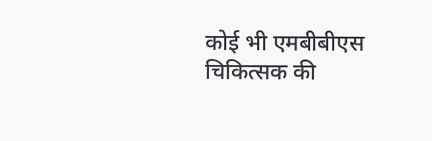कोई भी एमबीबीएस चिकित्सक की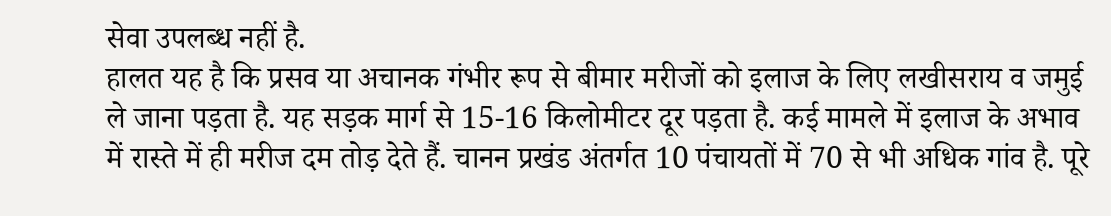सेवा उपलब्ध नहीं है.
हालत यह है कि प्रसव या अचानक गंभीर रूप से बीमार मरीजों को इलाज के लिए लखीसराय व जमुई ले जाना पड़ता है. यह सड़क मार्ग से 15-16 किलोमीटर दूर पड़ता है. कई मामले में इलाज के अभाव में रास्ते में ही मरीज दम तोड़ देते हैं. चानन प्रखंड अंतर्गत 10 पंचायतों में 70 से भी अधिक गांव है. पूरे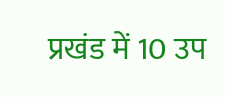प्रखंड में 10 उप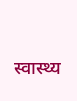स्वास्थ्य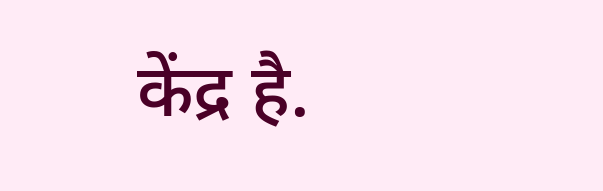केंद्र है.